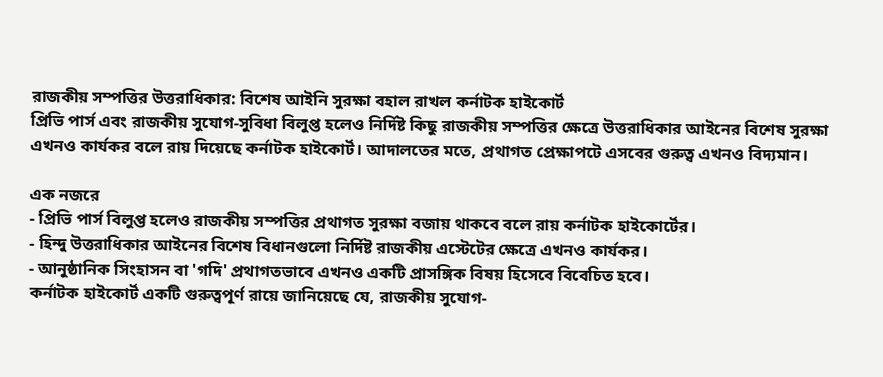রাজকীয় সম্পত্তির উত্তরাধিকার: বিশেষ আইনি সুরক্ষা বহাল রাখল কর্নাটক হাইকোর্ট
প্রিভি পার্স এবং রাজকীয় সুযোগ-সুবিধা বিলুপ্ত হলেও নির্দিষ্ট কিছু রাজকীয় সম্পত্তির ক্ষেত্রে উত্তরাধিকার আইনের বিশেষ সুরক্ষা এখনও কার্যকর বলে রায় দিয়েছে কর্নাটক হাইকোর্ট। আদালতের মতে, প্রথাগত প্রেক্ষাপটে এসবের গুরুত্ব এখনও বিদ্যমান।

এক নজরে
- প্রিভি পার্স বিলুপ্ত হলেও রাজকীয় সম্পত্তির প্রথাগত সুরক্ষা বজায় থাকবে বলে রায় কর্নাটক হাইকোর্টের।
- হিন্দু উত্তরাধিকার আইনের বিশেষ বিধানগুলো নির্দিষ্ট রাজকীয় এস্টেটের ক্ষেত্রে এখনও কার্যকর।
- আনুষ্ঠানিক সিংহাসন বা 'গদি' প্রথাগতভাবে এখনও একটি প্রাসঙ্গিক বিষয় হিসেবে বিবেচিত হবে।
কর্নাটক হাইকোর্ট একটি গুরুত্বপূর্ণ রায়ে জানিয়েছে যে, রাজকীয় সুযোগ-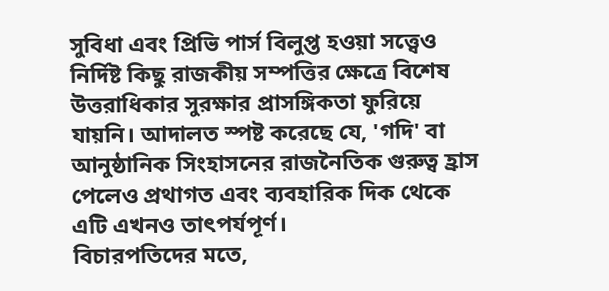সুবিধা এবং প্রিভি পার্স বিলুপ্ত হওয়া সত্ত্বেও নির্দিষ্ট কিছু রাজকীয় সম্পত্তির ক্ষেত্রে বিশেষ উত্তরাধিকার সুরক্ষার প্রাসঙ্গিকতা ফুরিয়ে যায়নি। আদালত স্পষ্ট করেছে যে, 'গদি' বা আনুষ্ঠানিক সিংহাসনের রাজনৈতিক গুরুত্ব হ্রাস পেলেও প্রথাগত এবং ব্যবহারিক দিক থেকে এটি এখনও তাৎপর্যপূর্ণ।
বিচারপতিদের মতে,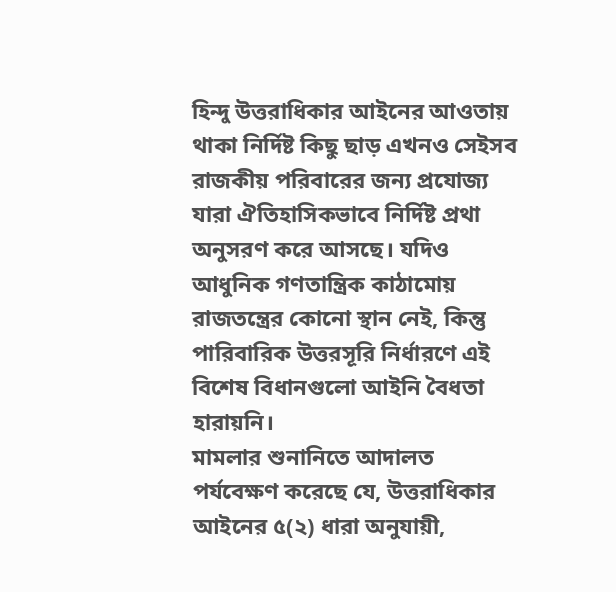হিন্দু উত্তরাধিকার আইনের আওতায় থাকা নির্দিষ্ট কিছু ছাড় এখনও সেইসব রাজকীয় পরিবারের জন্য প্রযোজ্য যারা ঐতিহাসিকভাবে নির্দিষ্ট প্রথা অনুসরণ করে আসছে। যদিও আধুনিক গণতান্ত্রিক কাঠামোয় রাজতন্ত্রের কোনো স্থান নেই, কিন্তু পারিবারিক উত্তরসূরি নির্ধারণে এই বিশেষ বিধানগুলো আইনি বৈধতা হারায়নি।
মামলার শুনানিতে আদালত পর্যবেক্ষণ করেছে যে, উত্তরাধিকার আইনের ৫(২) ধারা অনুযায়ী,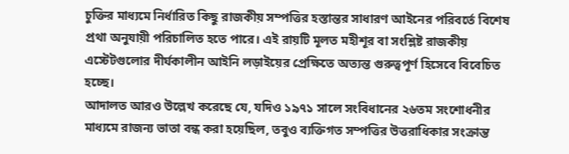চুক্তির মাধ্যমে নির্ধারিত কিছু রাজকীয় সম্পত্তির হস্তান্তর সাধারণ আইনের পরিবর্তে বিশেষ প্রথা অনুযায়ী পরিচালিত হতে পারে। এই রায়টি মূলত মহীশূর বা সংশ্লিষ্ট রাজকীয় এস্টেটগুলোর দীর্ঘকালীন আইনি লড়াইয়ের প্রেক্ষিতে অত্যন্ত গুরুত্বপূর্ণ হিসেবে বিবেচিত হচ্ছে।
আদালত আরও উল্লেখ করেছে যে, যদিও ১৯৭১ সালে সংবিধানের ২৬তম সংশোধনীর মাধ্যমে রাজন্য ভাতা বন্ধ করা হয়েছিল, তবুও ব্যক্তিগত সম্পত্তির উত্তরাধিকার সংক্রান্ত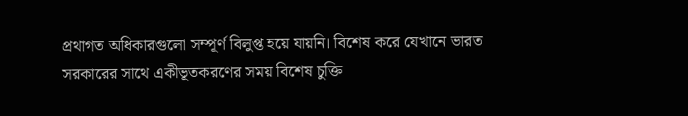প্রথাগত অধিকারগুলো সম্পূর্ণ বিলুপ্ত হয়ে যায়নি। বিশেষ করে যেখানে ভারত সরকারের সাথে একীভূতকরণের সময় বিশেষ চুক্তি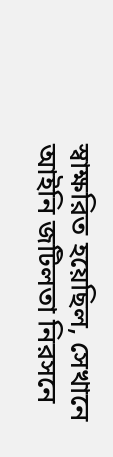স্বাক্ষরিত হয়েছিল, সেখানে আইনি জটিলতা নিরসনে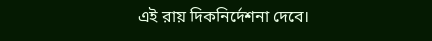এই রায় দিকনির্দেশনা দেবে।